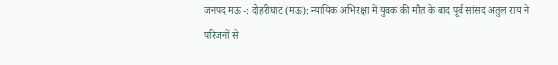जनपद मऊ -: दोहरीघाट (मऊ): न्यायिक अभिरक्षा में युवक की मौत के बाद पूर्व सांसद अतुल राय ने परिजनों से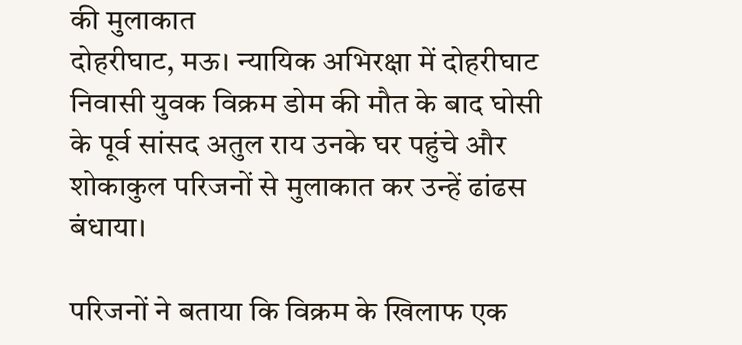की मुलाकात
दोहरीघाट, मऊ। न्यायिक अभिरक्षा में दोहरीघाट निवासी युवक विक्रम डोम की मौत के बाद घोसी के पूर्व सांसद अतुल राय उनके घर पहुंचे और शोकाकुल परिजनों से मुलाकात कर उन्हें ढांढस बंधाया।

परिजनों ने बताया कि विक्रम के खिलाफ एक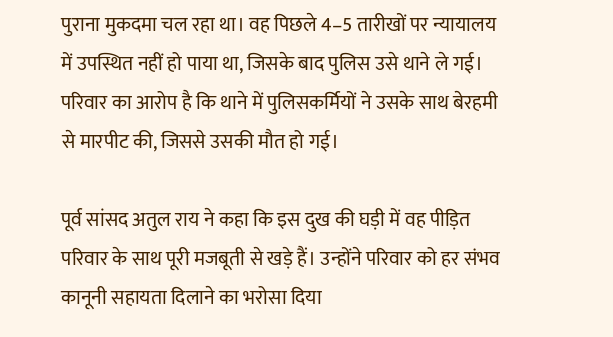पुराना मुकदमा चल रहा था। वह पिछले 4–5 तारीखों पर न्यायालय में उपस्थित नहीं हो पाया था, जिसके बाद पुलिस उसे थाने ले गई। परिवार का आरोप है कि थाने में पुलिसकर्मियों ने उसके साथ बेरहमी से मारपीट की, जिससे उसकी मौत हो गई।

पूर्व सांसद अतुल राय ने कहा कि इस दुख की घड़ी में वह पीड़ित परिवार के साथ पूरी मजबूती से खड़े हैं। उन्होंने परिवार को हर संभव कानूनी सहायता दिलाने का भरोसा दिया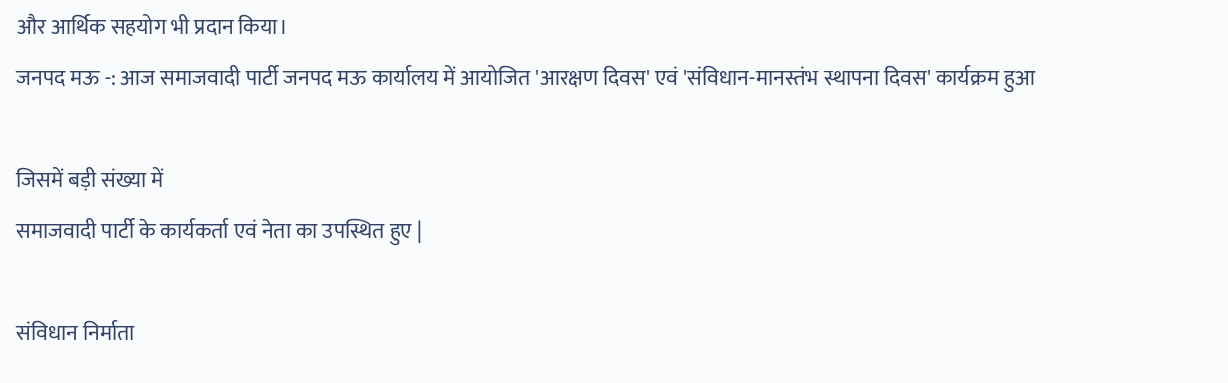और आर्थिक सहयोग भी प्रदान किया।
जनपद मऊ -: आज समाजवादी पार्टी जनपद मऊ कार्यालय में आयोजित 'आरक्षण दिवस' एवं 'संविधान-मानस्तंभ स्थापना दिवस' कार्यक्रम हुआ

जिसमें बड़ी संख्या में
समाजवादी पार्टी के कार्यकर्ता एवं नेता का उपस्थित हुए |

संविधान निर्माता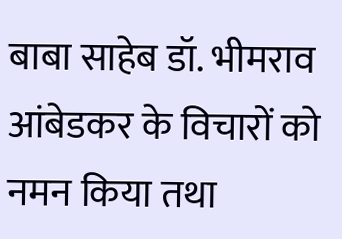बाबा साहेब डॉ. भीमराव आंबेडकर के विचारों को नमन किया तथा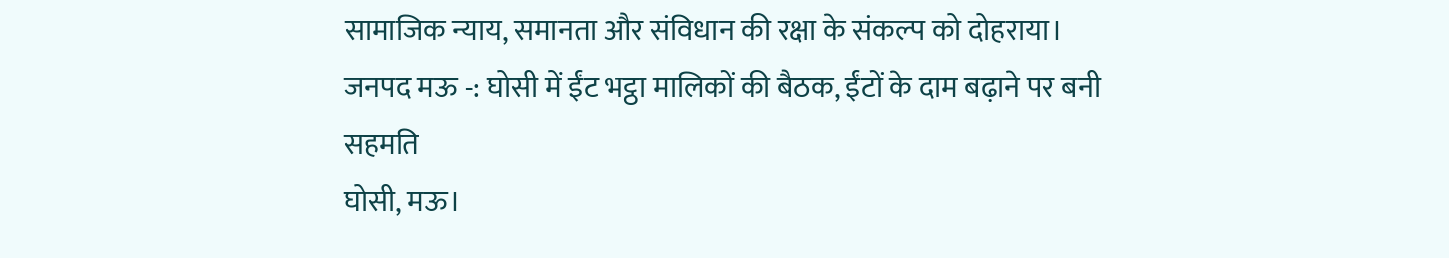सामाजिक न्याय, समानता और संविधान की रक्षा के संकल्प को दोहराया।
जनपद मऊ -: घोसी में ईंट भट्ठा मालिकों की बैठक, ईंटों के दाम बढ़ाने पर बनी सहमति
घोसी, मऊ।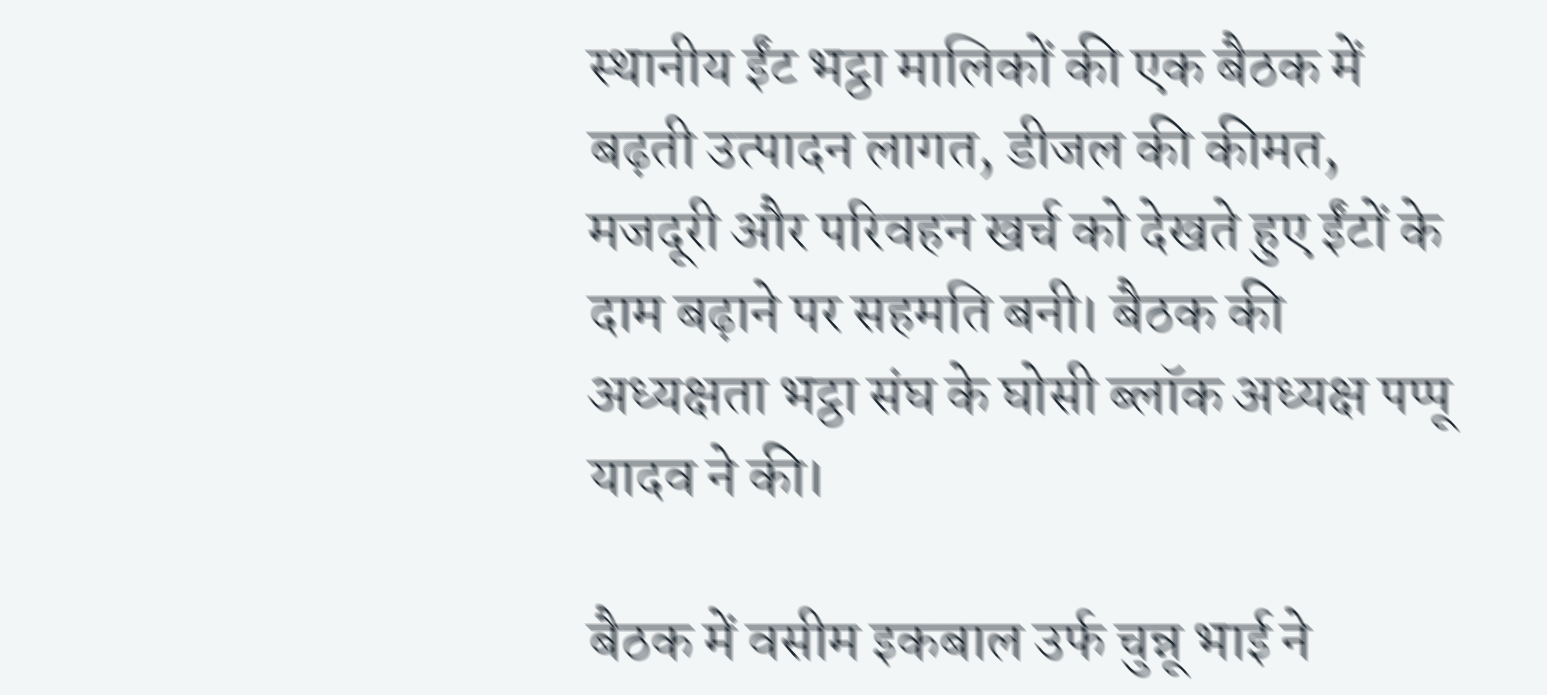स्थानीय ईंट भट्ठा मालिकों की एक बैठक में बढ़ती उत्पादन लागत, डीजल की कीमत, मजदूरी और परिवहन खर्च को देखते हुए ईंटों के दाम बढ़ाने पर सहमति बनी। बैठक की अध्यक्षता भट्ठा संघ के घोसी ब्लॉक अध्यक्ष पप्पू यादव ने की।

बैठक में वसीम इकबाल उर्फ चुन्नू भाई ने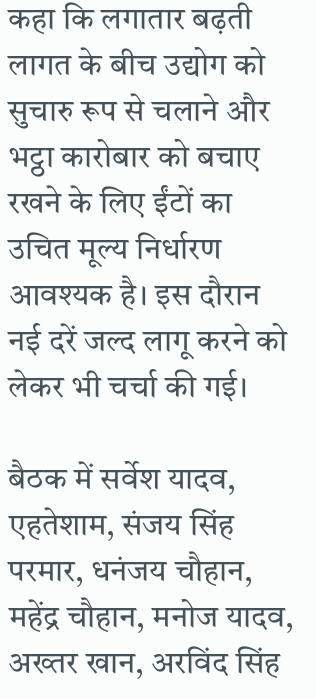कहा कि लगातार बढ़ती लागत के बीच उद्योग को सुचारु रूप से चलाने और भट्ठा कारोबार को बचाए रखने के लिए ईंटों का उचित मूल्य निर्धारण आवश्यक है। इस दौरान नई दरें जल्द लागू करने को लेकर भी चर्चा की गई।

बैठक में सर्वेश यादव, एहतेशाम, संजय सिंह परमार, धनंजय चौहान, महेंद्र चौहान, मनोज यादव, अख्तर खान, अरविंद सिंह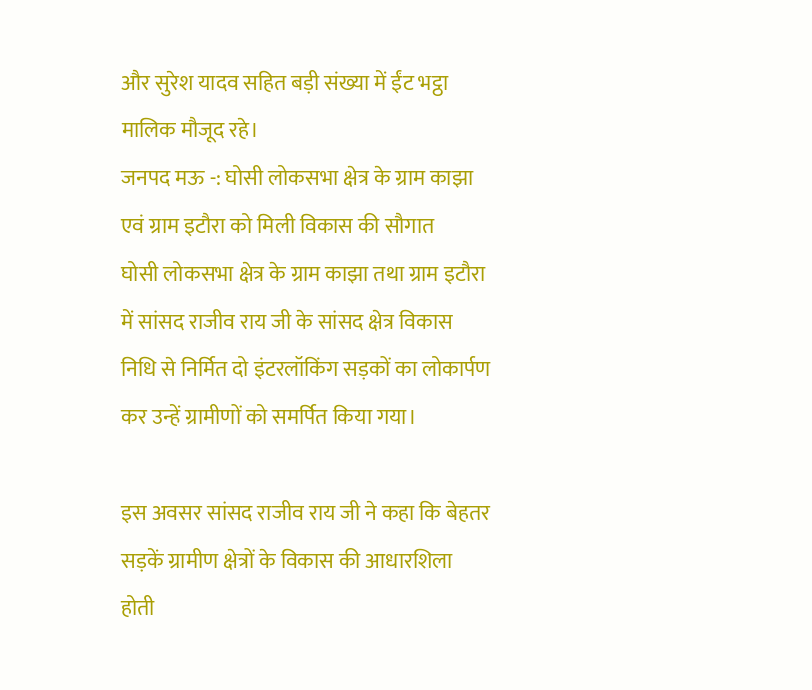और सुरेश यादव सहित बड़ी संख्या में ईंट भट्ठा मालिक मौजूद रहे।
जनपद मऊ -: घोसी लोकसभा क्षेत्र के ग्राम काझा एवं ग्राम इटौरा को मिली विकास की सौगात
घोसी लोकसभा क्षेत्र के ग्राम काझा तथा ग्राम इटौरा में सांसद राजीव राय जी के सांसद क्षेत्र विकास निधि से निर्मित दो इंटरलॉकिंग सड़कों का लोकार्पण कर उन्हें ग्रामीणों को समर्पित किया गया।

इस अवसर सांसद राजीव राय जी ने कहा कि बेहतर सड़कें ग्रामीण क्षेत्रों के विकास की आधारशिला होती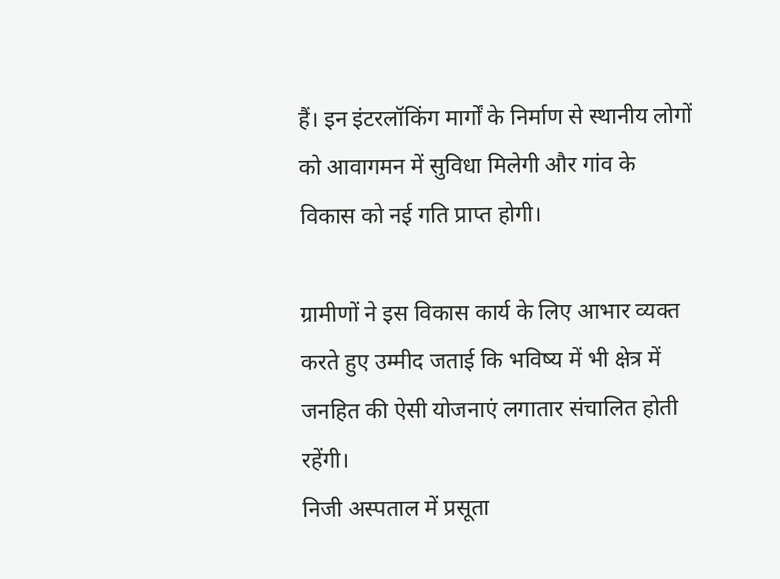हैं। इन इंटरलॉकिंग मार्गों के निर्माण से स्थानीय लोगों को आवागमन में सुविधा मिलेगी और गांव के विकास को नई गति प्राप्त होगी।

ग्रामीणों ने इस विकास कार्य के लिए आभार व्यक्त करते हुए उम्मीद जताई कि भविष्य में भी क्षेत्र में जनहित की ऐसी योजनाएं लगातार संचालित होती रहेंगी।
निजी अस्पताल में प्रसूता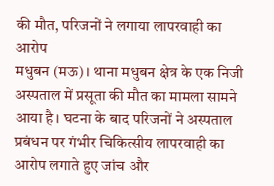की मौत, परिजनों ने लगाया लापरवाही का आरोप
मधुबन (मऊ)। थाना मधुबन क्षेत्र के एक निजी अस्पताल में प्रसूता की मौत का मामला सामने आया है। घटना के बाद परिजनों ने अस्पताल प्रबंधन पर गंभीर चिकित्सीय लापरवाही का आरोप लगाते हुए जांच और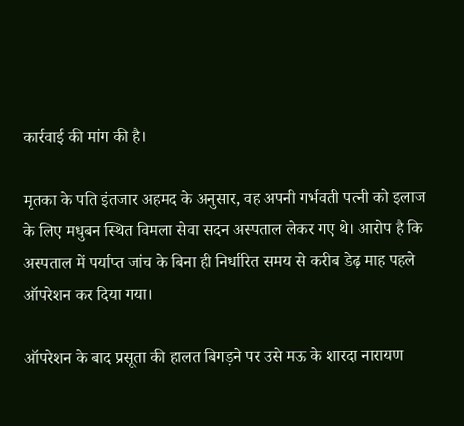कार्रवाई की मांग की है।

मृतका के पति इंतजार अहमद के अनुसार, वह अपनी गर्भवती पत्नी को इलाज के लिए मधुबन स्थित विमला सेवा सदन अस्पताल लेकर गए थे। आरोप है कि अस्पताल में पर्याप्त जांच के बिना ही निर्धारित समय से करीब डेढ़ माह पहले ऑपरेशन कर दिया गया।

ऑपरेशन के बाद प्रसूता की हालत बिगड़ने पर उसे मऊ के शारदा नारायण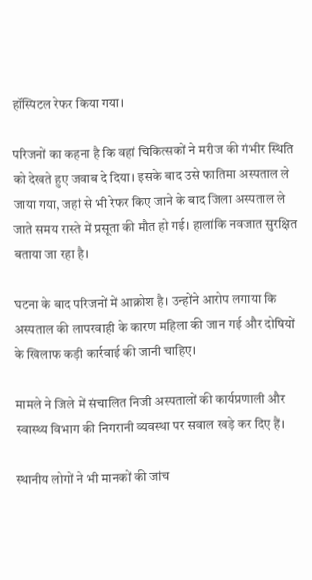हॉस्पिटल रेफर किया गया।

परिजनों का कहना है कि वहां चिकित्सकों ने मरीज की गंभीर स्थिति को देखते हुए जवाब दे दिया। इसके बाद उसे फातिमा अस्पताल ले जाया गया, जहां से भी रेफर किए जाने के बाद जिला अस्पताल ले जाते समय रास्ते में प्रसूता की मौत हो गई। हालांकि नवजात सुरक्षित बताया जा रहा है।

घटना के बाद परिजनों में आक्रोश है। उन्होंने आरोप लगाया कि अस्पताल की लापरवाही के कारण महिला की जान गई और दोषियों के खिलाफ कड़ी कार्रवाई की जानी चाहिए।

मामले ने जिले में संचालित निजी अस्पतालों की कार्यप्रणाली और स्वास्थ्य विभाग की निगरानी व्यवस्था पर सवाल खड़े कर दिए हैं।

स्थानीय लोगों ने भी मानकों की जांच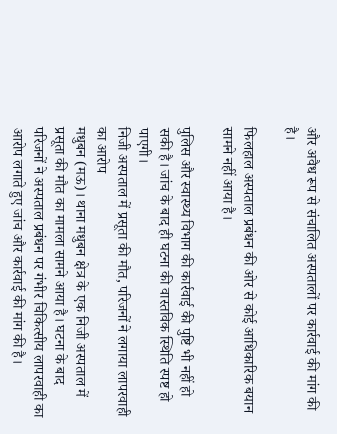और अवैध रूप से संचालित अस्पतालों पर कार्रवाई की मांग की है।

फिलहाल अस्पताल प्रबंधन की ओर से कोई आधिकारिक बयान सामने नहीं आया है।

पुलिस और स्वास्थ्य विभाग की कार्रवाई की पुष्टि भी नहीं हो सकी है। जांच के बाद ही घटना की वास्तविक स्थिति स्पष्ट हो पाएगी।
निजी अस्पताल में प्रसूता की मौत, परिजनों ने लगाया लापरवाही का आरोप
मधुबन (मऊ)। थाना मधुबन क्षेत्र के एक निजी अस्पताल में प्रसूता की मौत का मामला सामने आया है। घटना के बाद परिजनों ने अस्पताल प्रबंधन पर गंभीर चिकित्सीय लापरवाही का आरोप लगाते हुए जांच और कार्रवाई की मांग की है।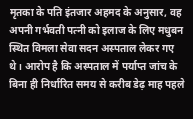मृतका के पति इंतजार अहमद के अनुसार, वह अपनी गर्भवती पत्नी को इलाज के लिए मधुबन स्थित विमला सेवा सदन अस्पताल लेकर गए थे। आरोप है कि अस्पताल में पर्याप्त जांच के बिना ही निर्धारित समय से करीब डेढ़ माह पहले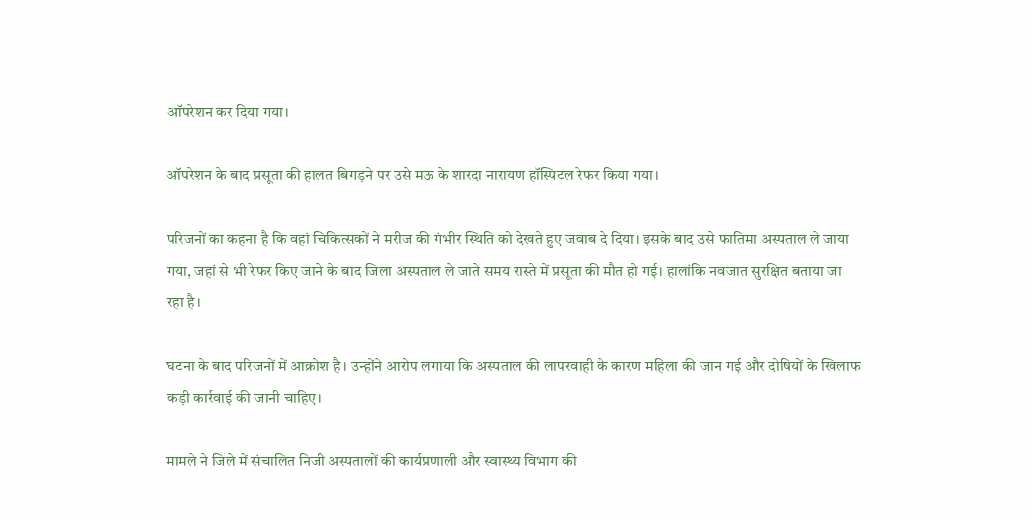ऑपरेशन कर दिया गया।

ऑपरेशन के बाद प्रसूता की हालत बिगड़ने पर उसे मऊ के शारदा नारायण हॉस्पिटल रेफर किया गया।

परिजनों का कहना है कि वहां चिकित्सकों ने मरीज की गंभीर स्थिति को देखते हुए जवाब दे दिया। इसके बाद उसे फातिमा अस्पताल ले जाया गया, जहां से भी रेफर किए जाने के बाद जिला अस्पताल ले जाते समय रास्ते में प्रसूता की मौत हो गई। हालांकि नवजात सुरक्षित बताया जा रहा है।

घटना के बाद परिजनों में आक्रोश है। उन्होंने आरोप लगाया कि अस्पताल की लापरवाही के कारण महिला की जान गई और दोषियों के खिलाफ कड़ी कार्रवाई की जानी चाहिए।

मामले ने जिले में संचालित निजी अस्पतालों की कार्यप्रणाली और स्वास्थ्य विभाग की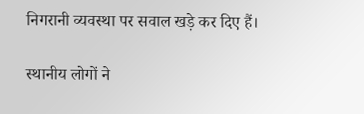निगरानी व्यवस्था पर सवाल खड़े कर दिए हैं।

स्थानीय लोगों ने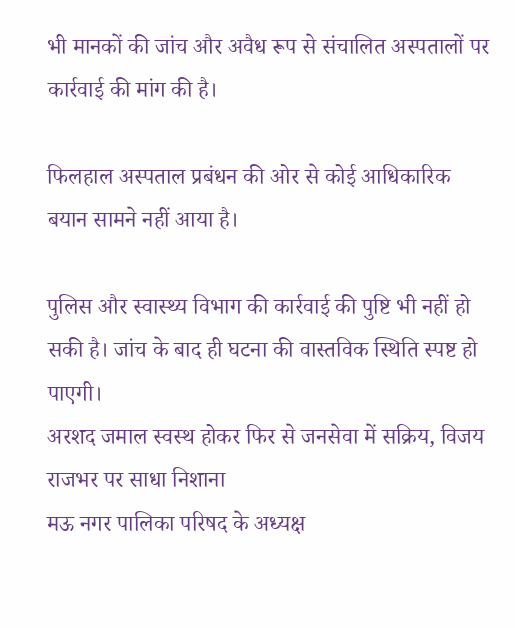भी मानकों की जांच और अवैध रूप से संचालित अस्पतालों पर कार्रवाई की मांग की है।

फिलहाल अस्पताल प्रबंधन की ओर से कोई आधिकारिक बयान सामने नहीं आया है।

पुलिस और स्वास्थ्य विभाग की कार्रवाई की पुष्टि भी नहीं हो सकी है। जांच के बाद ही घटना की वास्तविक स्थिति स्पष्ट हो पाएगी।
अरशद जमाल स्वस्थ होकर फिर से जनसेवा में सक्रिय, विजय राजभर पर साधा निशाना
मऊ नगर पालिका परिषद के अध्यक्ष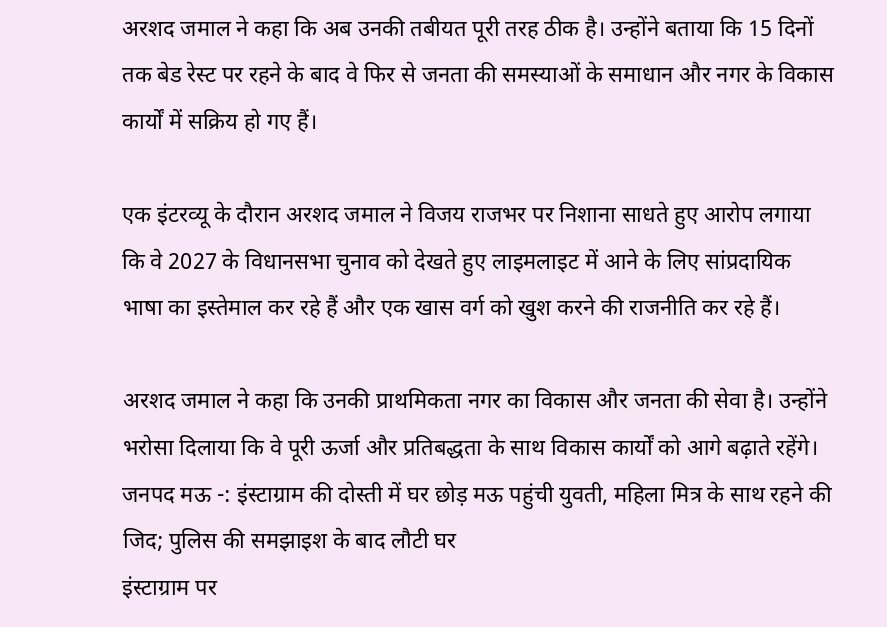अरशद जमाल ने कहा कि अब उनकी तबीयत पूरी तरह ठीक है। उन्होंने बताया कि 15 दिनों तक बेड रेस्ट पर रहने के बाद वे फिर से जनता की समस्याओं के समाधान और नगर के विकास कार्यों में सक्रिय हो गए हैं।

एक इंटरव्यू के दौरान अरशद जमाल ने विजय राजभर पर निशाना साधते हुए आरोप लगाया कि वे 2027 के विधानसभा चुनाव को देखते हुए लाइमलाइट में आने के लिए सांप्रदायिक भाषा का इस्तेमाल कर रहे हैं और एक खास वर्ग को खुश करने की राजनीति कर रहे हैं।

अरशद जमाल ने कहा कि उनकी प्राथमिकता नगर का विकास और जनता की सेवा है। उन्होंने भरोसा दिलाया कि वे पूरी ऊर्जा और प्रतिबद्धता के साथ विकास कार्यों को आगे बढ़ाते रहेंगे।
जनपद मऊ -: इंस्टाग्राम की दोस्ती में घर छोड़ मऊ पहुंची युवती, महिला मित्र के साथ रहने की जिद; पुलिस की समझाइश के बाद लौटी घर
इंस्टाग्राम पर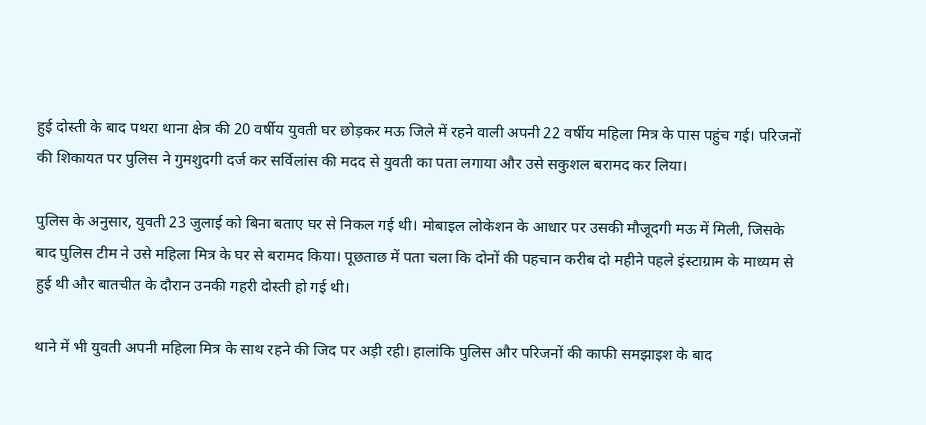हुई दोस्ती के बाद पथरा थाना क्षेत्र की 20 वर्षीय युवती घर छोड़कर मऊ जिले में रहने वाली अपनी 22 वर्षीय महिला मित्र के पास पहुंच गई। परिजनों की शिकायत पर पुलिस ने गुमशुदगी दर्ज कर सर्विलांस की मदद से युवती का पता लगाया और उसे सकुशल बरामद कर लिया।

पुलिस के अनुसार, युवती 23 जुलाई को बिना बताए घर से निकल गई थी। मोबाइल लोकेशन के आधार पर उसकी मौजूदगी मऊ में मिली, जिसके बाद पुलिस टीम ने उसे महिला मित्र के घर से बरामद किया। पूछताछ में पता चला कि दोनों की पहचान करीब दो महीने पहले इंस्टाग्राम के माध्यम से हुई थी और बातचीत के दौरान उनकी गहरी दोस्ती हो गई थी।

थाने में भी युवती अपनी महिला मित्र के साथ रहने की जिद पर अड़ी रही। हालांकि पुलिस और परिजनों की काफी समझाइश के बाद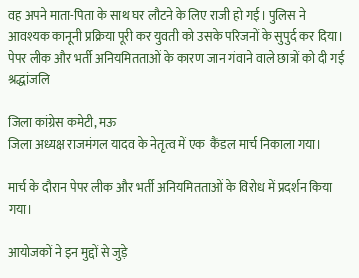वह अपने माता-पिता के साथ घर लौटने के लिए राजी हो गई। पुलिस ने आवश्यक कानूनी प्रक्रिया पूरी कर युवती को उसके परिजनों के सुपुर्द कर दिया।
पेपर लीक और भर्ती अनियमितताओं के कारण जान गंवाने वाले छात्रों को दी गई श्रद्धांजलि

जिला कांग्रेस कमेटी, मऊ
जिला अध्यक्ष राजमंगल यादव के नेतृत्व में एक  कैंडल मार्च निकाला गया।

मार्च के दौरान पेपर लीक और भर्ती अनियमितताओं के विरोध में प्रदर्शन किया गया।

आयोजकों ने इन मुद्दों से जुड़े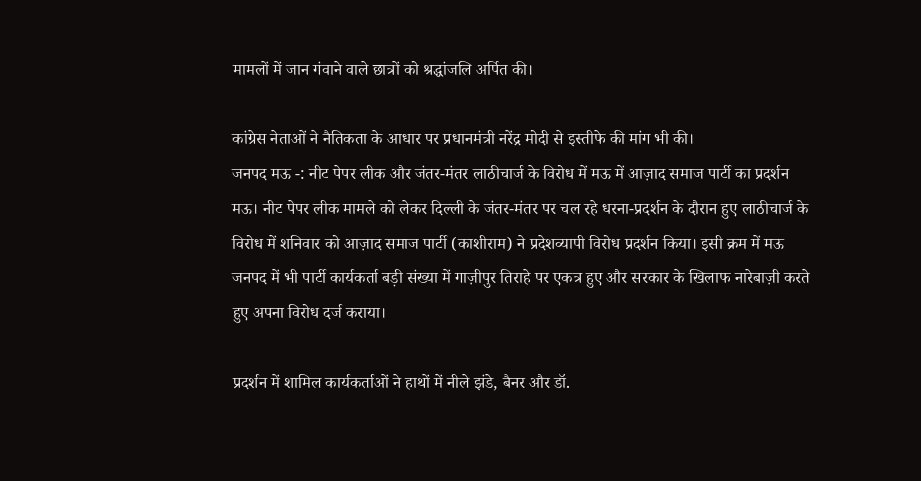मामलों में जान गंवाने वाले छात्रों को श्रद्धांजलि अर्पित की।

कांग्रेस नेताओं ने नैतिकता के आधार पर प्रधानमंत्री नरेंद्र मोदी से इस्तीफे की मांग भी की।
जनपद मऊ -: नीट पेपर लीक और जंतर-मंतर लाठीचार्ज के विरोध में मऊ में आज़ाद समाज पार्टी का प्रदर्शन
मऊ। नीट पेपर लीक मामले को लेकर दिल्ली के जंतर-मंतर पर चल रहे धरना-प्रदर्शन के दौरान हुए लाठीचार्ज के विरोध में शनिवार को आज़ाद समाज पार्टी (काशीराम) ने प्रदेशव्यापी विरोध प्रदर्शन किया। इसी क्रम में मऊ जनपद में भी पार्टी कार्यकर्ता बड़ी संख्या में गाज़ीपुर तिराहे पर एकत्र हुए और सरकार के खिलाफ नारेबाज़ी करते हुए अपना विरोध दर्ज कराया।

प्रदर्शन में शामिल कार्यकर्ताओं ने हाथों में नीले झंडे, बैनर और डॉ.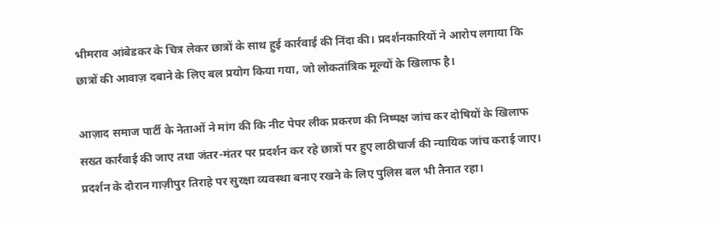भीमराव आंबेडकर के चित्र लेकर छात्रों के साथ हुई कार्रवाई की निंदा की। प्रदर्शनकारियों ने आरोप लगाया कि छात्रों की आवाज़ दबाने के लिए बल प्रयोग किया गया, जो लोकतांत्रिक मूल्यों के खिलाफ है।

आज़ाद समाज पार्टी के नेताओं ने मांग की कि नीट पेपर लीक प्रकरण की निष्पक्ष जांच कर दोषियों के खिलाफ सख्त कार्रवाई की जाए तथा जंतर-मंतर पर प्रदर्शन कर रहे छात्रों पर हुए लाठीचार्ज की न्यायिक जांच कराई जाए। प्रदर्शन के दौरान गाज़ीपुर तिराहे पर सुरक्षा व्यवस्था बनाए रखने के लिए पुलिस बल भी तैनात रहा।